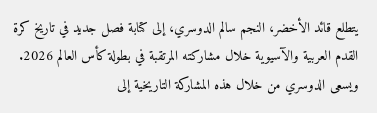يتطلع قائد الأخضر، النجم سالم الدوسري، إلى كتابة فصل جديد في تاريخ كرة القدم العربية والآسيوية خلال مشاركته المرتقبة في بطولة كأس العالم 2026. ويسعى الدوسري من خلال هذه المشاركة التاريخية إلى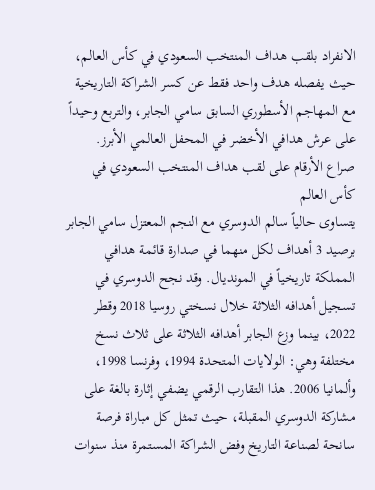الانفراد بلقب هداف المنتخب السعودي في كأس العالم، حيث يفصله هدف واحد فقط عن كسر الشراكة التاريخية مع المهاجم الأسطوري السابق سامي الجابر، والتربع وحيداً على عرش هدافي الأخضر في المحفل العالمي الأبرز.
صراع الأرقام على لقب هداف المنتخب السعودي في كأس العالم
يتساوى حالياً سالم الدوسري مع النجم المعتزل سامي الجابر برصيد 3 أهداف لكل منهما في صدارة قائمة هدافي المملكة تاريخياً في المونديال. وقد نجح الدوسري في تسجيل أهدافه الثلاثة خلال نسختي روسيا 2018 وقطر 2022، بينما وزع الجابر أهدافه الثلاثة على ثلاث نسخ مختلفة وهي: الولايات المتحدة 1994، وفرنسا 1998، وألمانيا 2006. هذا التقارب الرقمي يضفي إثارة بالغة على مشاركة الدوسري المقبلة، حيث تمثل كل مباراة فرصة سانحة لصناعة التاريخ وفض الشراكة المستمرة منذ سنوات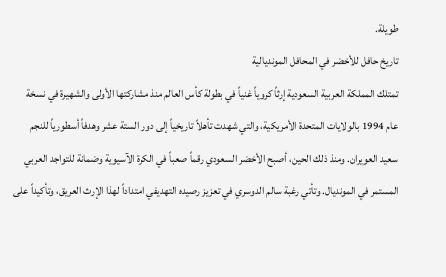طويلة.
تاريخ حافل للأخضر في المحافل المونديالية
تمتلك المملكة العربية السعودية إرثاً كروياً غنياً في بطولة كأس العالم منذ مشاركتها الأولى والشهيرة في نسخة عام 1994 بالولايات المتحدة الأمريكية، والتي شهدت تأهلاً تاريخياً إلى دور الستة عشر وهدفاً أسطورياً للنجم سعيد العويران. ومنذ ذلك الحين، أصبح الأخضر السعودي رقماً صعباً في الكرة الآسيوية وضمانة للتواجد العربي المستمر في المونديال. وتأتي رغبة سالم الدوسري في تعزيز رصيده التهديفي امتداداً لهذا الإرث العريق، وتأكيداً على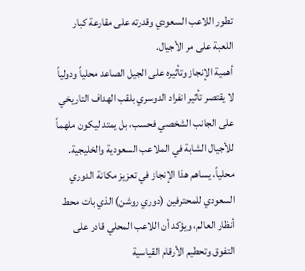تطور اللاعب السعودي وقدرته على مقارعة كبار اللعبة على مر الأجيال.
أهمية الإنجاز وتأثيره على الجيل الصاعد محلياً ودولياً
لا يقتصر تأثير انفراد الدوسري بلقب الهداف التاريخي على الجانب الشخصي فحسب، بل يمتد ليكون ملهماً للأجيال الشابة في الملاعب السعودية والخليجية. محلياً، يساهم هذا الإنجاز في تعزيز مكانة الدوري السعودي للمحترفين (دوري روشن) الذي بات محط أنظار العالم، ويؤكد أن اللاعب المحلي قادر على التفوق وتحطيم الأرقام القياسية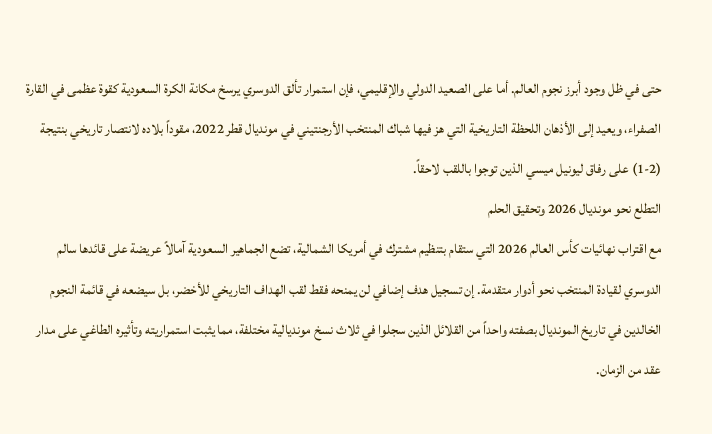حتى في ظل وجود أبرز نجوم العالم. أما على الصعيد الدولي والإقليمي، فإن استمرار تألق الدوسري يرسخ مكانة الكرة السعودية كقوة عظمى في القارة الصفراء، ويعيد إلى الأذهان اللحظة التاريخية التي هز فيها شباك المنتخب الأرجنتيني في مونديال قطر 2022، مقوداً بلاده لانتصار تاريخي بنتيجة (2-1) على رفاق ليونيل ميسي الذين توجوا باللقب لاحقاً.
التطلع نحو مونديال 2026 وتحقيق الحلم
مع اقتراب نهائيات كأس العالم 2026 التي ستقام بتنظيم مشترك في أمريكا الشمالية، تضع الجماهير السعودية آمالاً عريضة على قائدها سالم الدوسري لقيادة المنتخب نحو أدوار متقدمة. إن تسجيل هدف إضافي لن يمنحه فقط لقب الهداف التاريخي للأخضر، بل سيضعه في قائمة النجوم الخالدين في تاريخ المونديال بصفته واحداً من القلائل الذين سجلوا في ثلاث نسخ مونديالية مختلفة، مما يثبت استمراريته وتأثيره الطاغي على مدار عقد من الزمان.